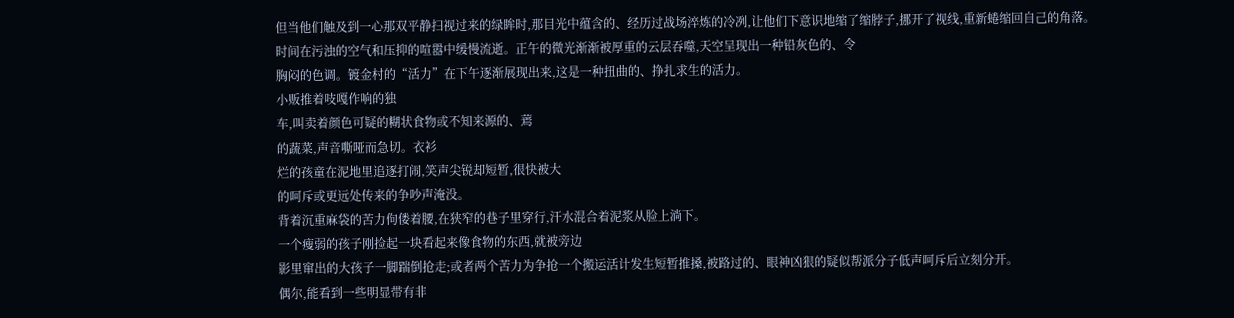但当他们触及到一心那双平静扫视过来的绿眸时,那目光中蕴含的、经历过战场淬炼的冷冽,让他们下意识地缩了缩脖子,挪开了视线,重新蜷缩回自己的角落。
时间在污浊的空气和压抑的喧嚣中缓慢流逝。正午的微光渐渐被厚重的云层吞噬,天空呈现出一种铅灰色的、令
胸闷的色调。镀金村的“活力”在下午逐渐展现出来,这是一种扭曲的、挣扎求生的活力。
小贩推着吱嘎作响的独
车,叫卖着颜色可疑的糊状食物或不知来源的、蔫
的蔬菜,声音嘶哑而急切。衣衫
烂的孩童在泥地里追逐打闹,笑声尖锐却短暂,很快被大
的呵斥或更远处传来的争吵声淹没。
背着沉重麻袋的苦力佝偻着腰,在狭窄的巷子里穿行,汗水混合着泥浆从脸上淌下。
一个瘦弱的孩子刚捡起一块看起来像食物的东西,就被旁边
影里窜出的大孩子一脚踹倒抢走;或者两个苦力为争抢一个搬运活计发生短暂推搡,被路过的、眼神凶狠的疑似帮派分子低声呵斥后立刻分开。
偶尔,能看到一些明显带有非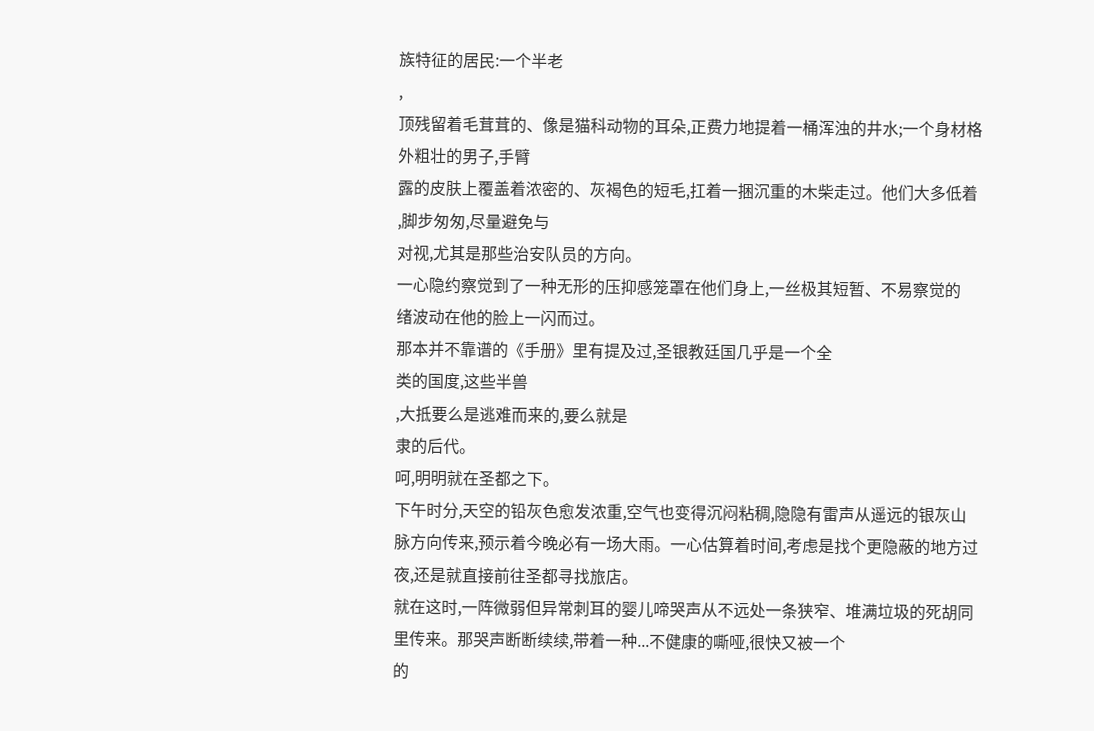族特征的居民:一个半老
,
顶残留着毛茸茸的、像是猫科动物的耳朵,正费力地提着一桶浑浊的井水;一个身材格外粗壮的男子,手臂
露的皮肤上覆盖着浓密的、灰褐色的短毛,扛着一捆沉重的木柴走过。他们大多低着
,脚步匆匆,尽量避免与
对视,尤其是那些治安队员的方向。
一心隐约察觉到了一种无形的压抑感笼罩在他们身上,一丝极其短暂、不易察觉的
绪波动在他的脸上一闪而过。
那本并不靠谱的《手册》里有提及过,圣银教廷国几乎是一个全
类的国度,这些半兽
,大抵要么是逃难而来的,要么就是
隶的后代。
呵,明明就在圣都之下。
下午时分,天空的铅灰色愈发浓重,空气也变得沉闷粘稠,隐隐有雷声从遥远的银灰山脉方向传来,预示着今晚必有一场大雨。一心估算着时间,考虑是找个更隐蔽的地方过夜,还是就直接前往圣都寻找旅店。
就在这时,一阵微弱但异常刺耳的婴儿啼哭声从不远处一条狭窄、堆满垃圾的死胡同里传来。那哭声断断续续,带着一种...不健康的嘶哑,很快又被一个
的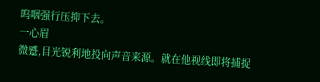呜咽强行压抑下去。
一心眉
微蹙,目光锐利地投向声音来源。就在他视线即将捕捉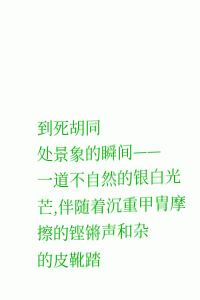到死胡同
处景象的瞬间——
一道不自然的银白光芒,伴随着沉重甲胄摩擦的铿锵声和杂
的皮靴踏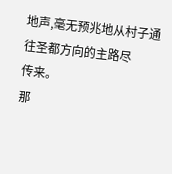地声,毫无预兆地从村子通往圣都方向的主路尽
传来。
那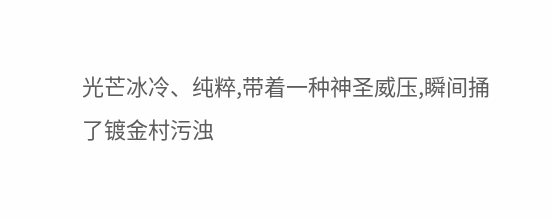光芒冰冷、纯粹,带着一种神圣威压,瞬间捅
了镀金村污浊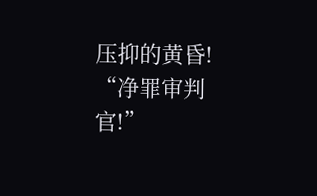压抑的黄昏!
“净罪审判官!”